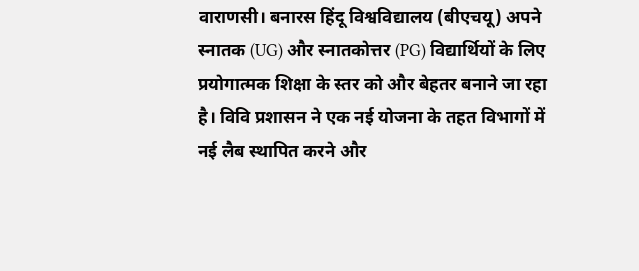वाराणसी। बनारस हिंदू विश्वविद्यालय (बीएचयू) अपने स्नातक (UG) और स्नातकोत्तर (PG) विद्यार्थियों के लिए प्रयोगात्मक शिक्षा के स्तर को और बेहतर बनाने जा रहा है। विवि प्रशासन ने एक नई योजना के तहत विभागों में नई लैब स्थापित करने और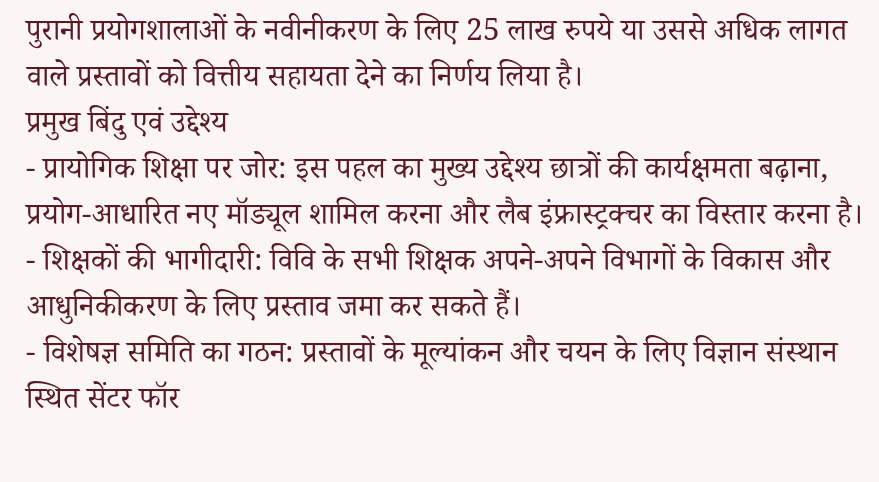पुरानी प्रयोगशालाओं के नवीनीकरण के लिए 25 लाख रुपये या उससे अधिक लागत वाले प्रस्तावों को वित्तीय सहायता देने का निर्णय लिया है।
प्रमुख बिंदु एवं उद्देश्य
- प्रायोगिक शिक्षा पर जोर: इस पहल का मुख्य उद्देश्य छात्रों की कार्यक्षमता बढ़ाना, प्रयोग-आधारित नए मॉड्यूल शामिल करना और लैब इंफ्रास्ट्रक्चर का विस्तार करना है।
- शिक्षकों की भागीदारी: विवि के सभी शिक्षक अपने-अपने विभागों के विकास और आधुनिकीकरण के लिए प्रस्ताव जमा कर सकते हैं।
- विशेषज्ञ समिति का गठन: प्रस्तावों के मूल्यांकन और चयन के लिए विज्ञान संस्थान स्थित सेंटर फॉर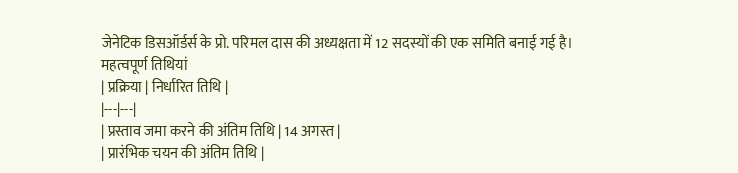जेनेटिक डिसऑर्डर्स के प्रो. परिमल दास की अध्यक्षता में 12 सदस्यों की एक समिति बनाई गई है।
महत्वपूर्ण तिथियां
| प्रक्रिया | निर्धारित तिथि |
|---|---|
| प्रस्ताव जमा करने की अंतिम तिथि | 14 अगस्त |
| प्रारंभिक चयन की अंतिम तिथि |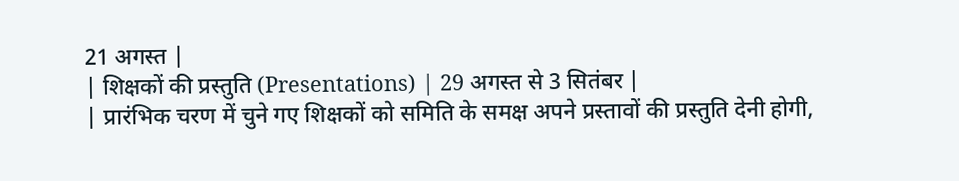21 अगस्त |
| शिक्षकों की प्रस्तुति (Presentations) | 29 अगस्त से 3 सितंबर |
| प्रारंभिक चरण में चुने गए शिक्षकों को समिति के समक्ष अपने प्रस्तावों की प्रस्तुति देनी होगी,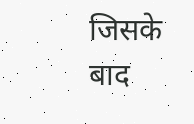जिसके बाद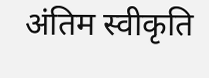अंतिम स्वीकृति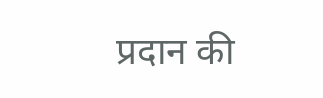प्रदान की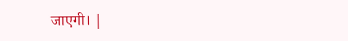जाएगी। |